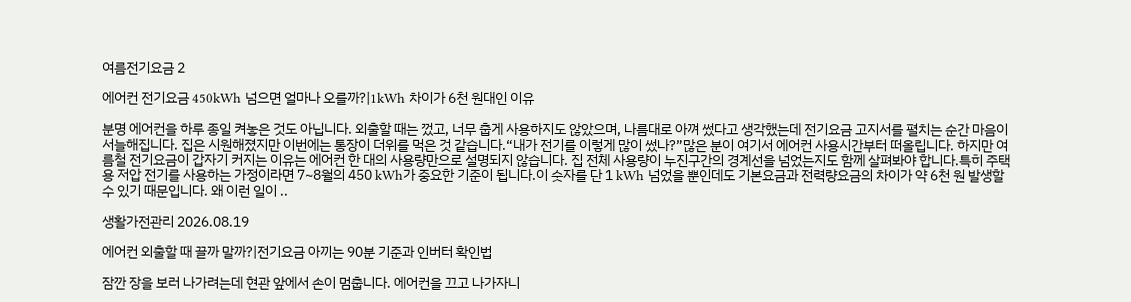여름전기요금 2

에어컨 전기요금 450kWh 넘으면 얼마나 오를까?|1kWh 차이가 6천 원대인 이유

분명 에어컨을 하루 종일 켜놓은 것도 아닙니다. 외출할 때는 껐고, 너무 춥게 사용하지도 않았으며, 나름대로 아껴 썼다고 생각했는데 전기요금 고지서를 펼치는 순간 마음이 서늘해집니다. 집은 시원해졌지만 이번에는 통장이 더위를 먹은 것 같습니다.“내가 전기를 이렇게 많이 썼나?”많은 분이 여기서 에어컨 사용시간부터 떠올립니다. 하지만 여름철 전기요금이 갑자기 커지는 이유는 에어컨 한 대의 사용량만으로 설명되지 않습니다. 집 전체 사용량이 누진구간의 경계선을 넘었는지도 함께 살펴봐야 합니다.특히 주택용 저압 전기를 사용하는 가정이라면 7~8월의 450 kWh가 중요한 기준이 됩니다.이 숫자를 단 1 kWh 넘었을 뿐인데도 기본요금과 전력량요금의 차이가 약 6천 원 발생할 수 있기 때문입니다. 왜 이런 일이 ..

생활가전관리 2026.08.19

에어컨 외출할 때 끌까 말까?|전기요금 아끼는 90분 기준과 인버터 확인법

잠깐 장을 보러 나가려는데 현관 앞에서 손이 멈춥니다. 에어컨을 끄고 나가자니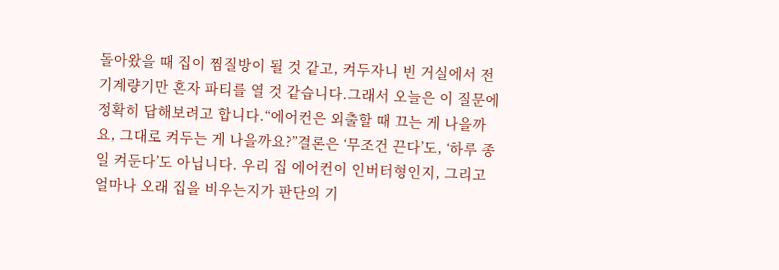돌아왔을 때 집이 찜질방이 될 것 같고, 켜두자니 빈 거실에서 전기계량기만 혼자 파티를 열 것 같습니다.그래서 오늘은 이 질문에 정확히 답해보려고 합니다.“에어컨은 외출할 때 끄는 게 나을까요, 그대로 켜두는 게 나을까요?”결론은 ‘무조건 끈다’도, ‘하루 종일 켜둔다’도 아닙니다. 우리 집 에어컨이 인버터형인지, 그리고 얼마나 오래 집을 비우는지가 판단의 기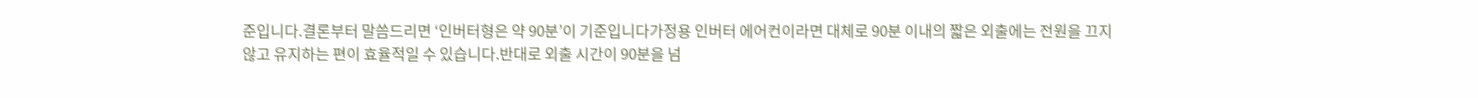준입니다.결론부터 말씀드리면 ‘인버터형은 약 90분’이 기준입니다가정용 인버터 에어컨이라면 대체로 90분 이내의 짧은 외출에는 전원을 끄지 않고 유지하는 편이 효율적일 수 있습니다.반대로 외출 시간이 90분을 넘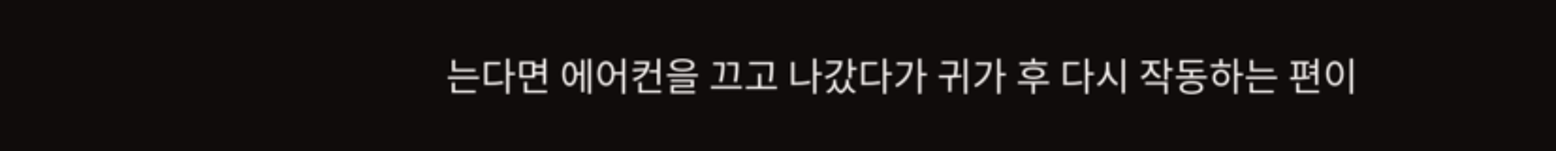는다면 에어컨을 끄고 나갔다가 귀가 후 다시 작동하는 편이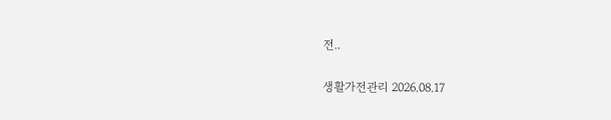전..

생활가전관리 2026.08.17